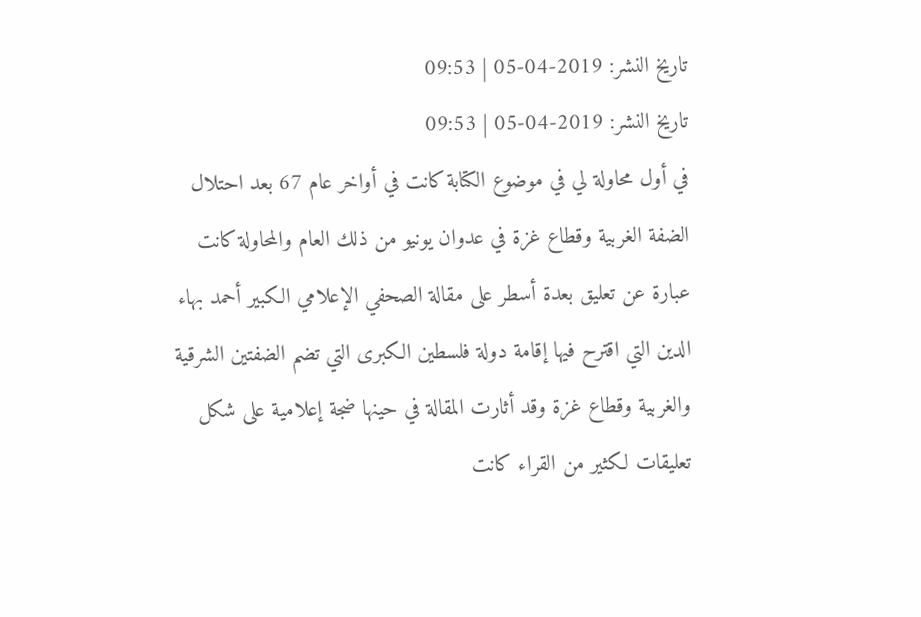تاريخ النشر: 2019-04-05 | 09:53
تاريخ النشر: 2019-04-05 | 09:53
في أول محاولة لي في موضوع الكتابة كانت في أواخر عام 67 بعد احتلال الضفة الغربية وقطاع غزة في عدوان يونيو من ذلك العام والمحاولة كانت عبارة عن تعليق بعدة أسطر على مقالة الصحفي الإعلامي الكبير أحمد بهاء الدين التي اقترح فيها إقامة دولة فلسطين الكبرى التي تضم الضفتين الشرقية والغربية وقطاع غزة وقد أثارت المقالة في حينها ضجة إعلامية على شكل تعليقات لكثير من القراء كانت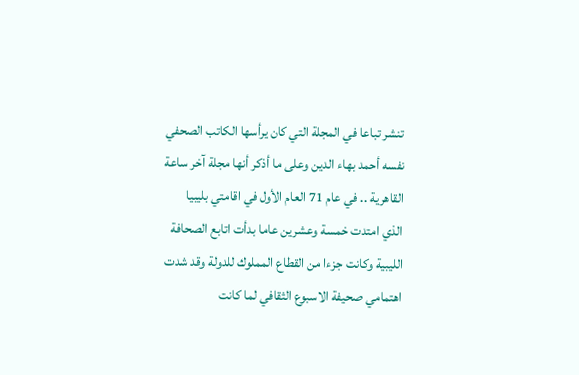تنشر تباعا في المجلة التي كان يرأسها الكاتب الصحفي نفسه أحمد بهاء الدين وعلى ما أذكر أنها مجلة آخر ساعة القاهرية .. في عام 71 العام الأول في اقامتي بليبيا الذي امتدت خمسة وعشرين عاما بدأت اتابع الصحافة الليبية وكانت جزءا من القطاع المملوك للدولة وقد شدت اهتمامي صحيفة الاسبوع الثقافي لما كانت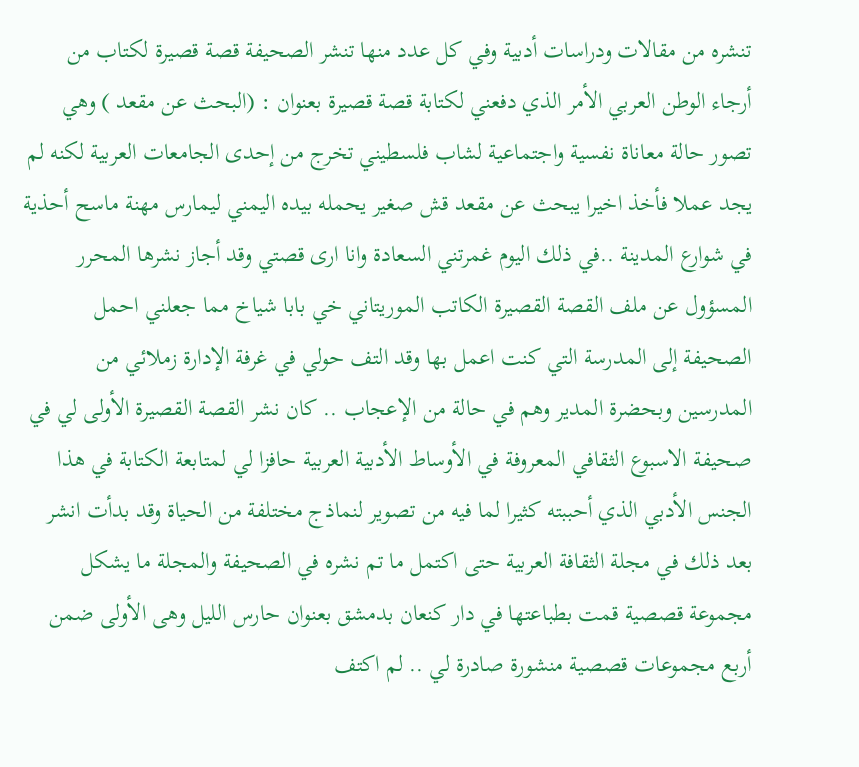تنشره من مقالات ودراسات أدبية وفي كل عدد منها تنشر الصحيفة قصة قصيرة لكتاب من أرجاء الوطن العربي الأمر الذي دفعني لكتابة قصة قصيرة بعنوان : (البحث عن مقعد ) وهي تصور حالة معاناة نفسية واجتماعية لشاب فلسطيني تخرج من إحدى الجامعات العربية لكنه لم يجد عملا فأخذ اخيرا يبحث عن مقعد قش صغير يحمله بيده اليمني ليمارس مهنة ماسح أحذية في شوارع المدينة ..في ذلك اليوم غمرتني السعادة وانا ارى قصتي وقد أجاز نشرها المحرر المسؤول عن ملف القصة القصيرة الكاتب الموريتاني خي بابا شياخ مما جعلني احمل الصحيفة إلى المدرسة التي كنت اعمل بها وقد التف حولي في غرفة الإدارة زملائي من المدرسين وبحضرة المدير وهم في حالة من الإعجاب .. كان نشر القصة القصيرة الأولى لي في صحيفة الاسبوع الثقافي المعروفة في الأوساط الأدبية العربية حافزا لي لمتابعة الكتابة في هذا الجنس الأدبي الذي أحببته كثيرا لما فيه من تصوير لنماذج مختلفة من الحياة وقد بدأت انشر بعد ذلك في مجلة الثقافة العربية حتى اكتمل ما تم نشره في الصحيفة والمجلة ما يشكل مجموعة قصصية قمت بطباعتها في دار كنعان بدمشق بعنوان حارس الليل وهى الأولى ضمن أربع مجموعات قصصية منشورة صادرة لي .. لم اكتف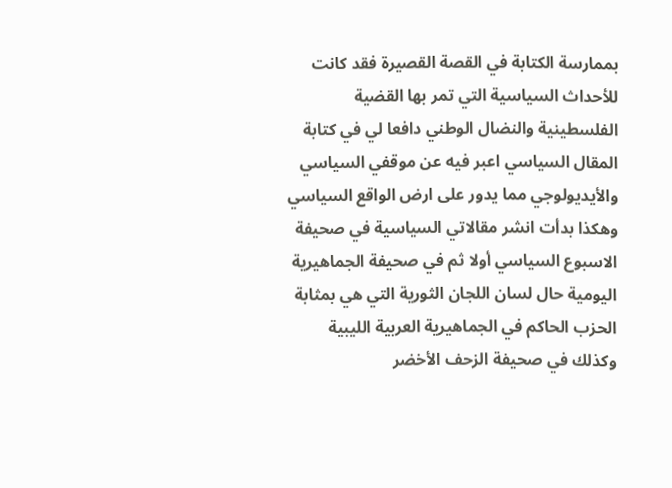بممارسة الكتابة في القصة القصيرة فقد كانت للأحداث السياسية التي تمر بها القضية الفلسطينية والنضال الوطني دافعا لي في كتابة المقال السياسي اعبر فيه عن موقفي السياسي والأيديولوجي مما يدور على ارض الواقع السياسي وهكذا بدأت انشر مقالاتي السياسية في صحيفة الاسبوع السياسي أولا ثم في صحيفة الجماهيرية اليومية حال لسان اللجان الثورية التي هي بمثابة الحزب الحاكم في الجماهيرية العربية الليبية وكذلك في صحيفة الزحف الأخضر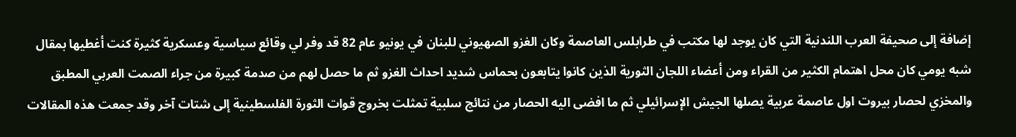إضافة إلى صحيفة العرب اللندنية التي كان يوجد لها مكتب في طرابلس العاصمة وكان الغزو الصهيوني للبنان في يونيو عام 82 قد وفر لي وقائع سياسية وعسكرية كثيرة كنت أغطيها بمقال شبه يومي كان محل اهتمام الكثير من القراء ومن أعضاء اللجان الثورية الذين كانوا يتابعون بحماس شديد احداث الغزو ثم ما حصل لهم من صدمة كبيرة من جراء الصمت العربي المطبق والمخزي لحصار بيروت اول عاصمة عربية يصلها الجيش الإسرائيلي ثم ما افضى اليه الحصار من نتائج سلبية تمثلت بخروج قوات الثورة الفلسطينية إلى شتات آخر وقد جمعت هذه المقالات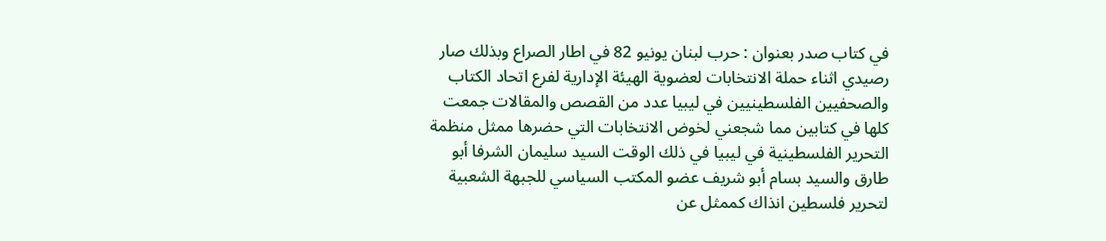في كتاب صدر بعنوان : حرب لبنان يونيو 82 في اطار الصراع وبذلك صار رصيدي اثناء حملة الانتخابات لعضوية الهيئة الإدارية لفرع اتحاد الكتاب والصحفيين الفلسطينيين في ليبيا عدد من القصص والمقالات جمعت كلها في كتابين مما شجعني لخوض الانتخابات التي حضرها ممثل منظمة التحرير الفلسطينية في ليبيا في ذلك الوقت السيد سليمان الشرفا أبو طارق والسيد بسام أبو شريف عضو المكتب السياسي للجبهة الشعبية لتحرير فلسطين انذاك كممثل عن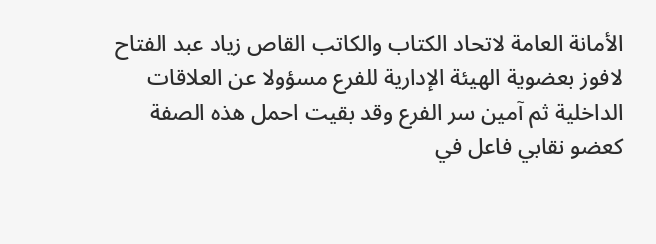الأمانة العامة لاتحاد الكتاب والكاتب القاص زياد عبد الفتاح لافوز بعضوية الهيئة الإدارية للفرع مسؤولا عن العلاقات الداخلية ثم آمين سر الفرع وقد بقيت احمل هذه الصفة كعضو نقابي فاعل في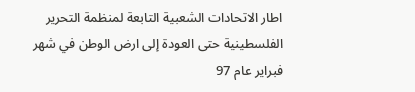اطار الاتحادات الشعبية التابعة لمنظمة التحرير الفلسطينية حتى العودة إلى ارض الوطن في شهر فبراير عام 97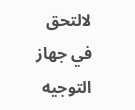لالتحق في جهاز التوجيه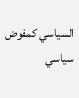السياسي كمفوض سياسي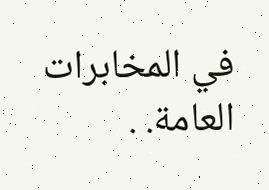في المخابرات العامة. .